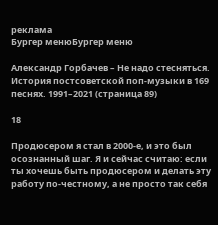реклама
Бургер менюБургер меню

Александр Горбачев – Не надо стесняться. История постсоветской поп-музыки в 169 песнях. 1991–2021 (страница 89)

18

Продюсером я стал в 2000-е, и это был осознанный шаг. Я и сейчас считаю: если ты хочешь быть продюсером и делать эту работу по-честному, а не просто так себя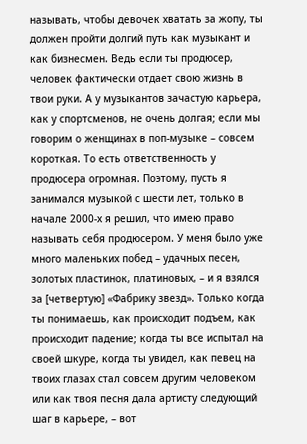называть, чтобы девочек хватать за жопу, ты должен пройти долгий путь как музыкант и как бизнесмен. Ведь если ты продюсер, человек фактически отдает свою жизнь в твои руки. А у музыкантов зачастую карьера, как у спортсменов, не очень долгая; если мы говорим о женщинах в поп-музыке – совсем короткая. То есть ответственность у продюсера огромная. Поэтому, пусть я занимался музыкой с шести лет, только в начале 2000-х я решил, что имею право называть себя продюсером. У меня было уже много маленьких побед – удачных песен, золотых пластинок, платиновых, – и я взялся за [четвертую] «Фабрику звезд». Только когда ты понимаешь, как происходит подъем, как происходит падение; когда ты все испытал на своей шкуре, когда ты увидел, как певец на твоих глазах стал совсем другим человеком или как твоя песня дала артисту следующий шаг в карьере, – вот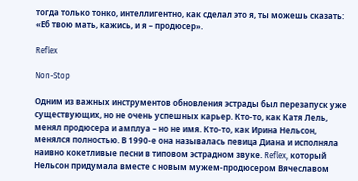тогда только тонко, интеллигентно, как сделал это я, ты можешь сказать: «Еб твою мать, кажись, и я – продюсер».

Reflex

Non-Stop

Одним из важных инструментов обновления эстрады был перезапуск уже существующих, но не очень успешных карьер. Кто-то, как Катя Лель, менял продюсера и амплуа – но не имя. Кто-то, как Ирина Нельсон, менялся полностью. В 1990-е она называлась певица Диана и исполняла наивно кокетливые песни в типовом эстрадном звуке. Reflex, который Нельсон придумала вместе с новым мужем-продюсером Вячеславом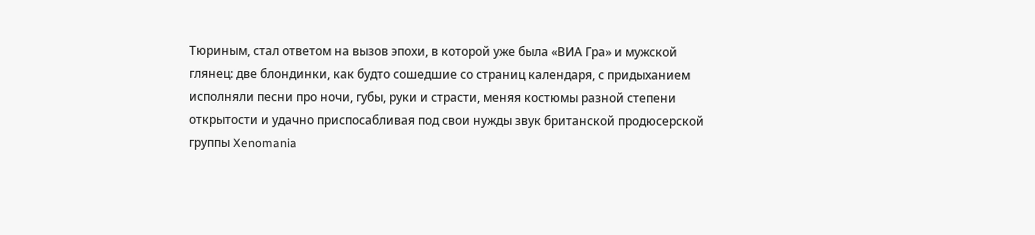Тюриным, стал ответом на вызов эпохи, в которой уже была «ВИА Гра» и мужской глянец: две блондинки, как будто сошедшие со страниц календаря, с придыханием исполняли песни про ночи, губы, руки и страсти, меняя костюмы разной степени открытости и удачно приспосабливая под свои нужды звук британской продюсерской группы Xenomania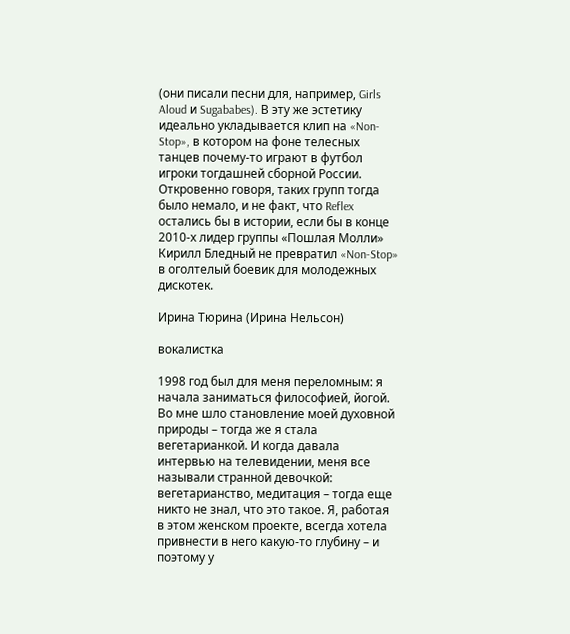(они писали песни для, например, Girls Aloud и Sugababes). В эту же эстетику идеально укладывается клип на «Non-Stop», в котором на фоне телесных танцев почему-то играют в футбол игроки тогдашней сборной России. Откровенно говоря, таких групп тогда было немало, и не факт, что Reflex остались бы в истории, если бы в конце 2010-х лидер группы «Пошлая Молли» Кирилл Бледный не превратил «Non-Stop» в оголтелый боевик для молодежных дискотек.

Ирина Тюрина (Ирина Нельсон)

вокалистка

1998 год был для меня переломным: я начала заниматься философией, йогой. Во мне шло становление моей духовной природы – тогда же я стала вегетарианкой. И когда давала интервью на телевидении, меня все называли странной девочкой: вегетарианство, медитация – тогда еще никто не знал, что это такое. Я, работая в этом женском проекте, всегда хотела привнести в него какую-то глубину – и поэтому у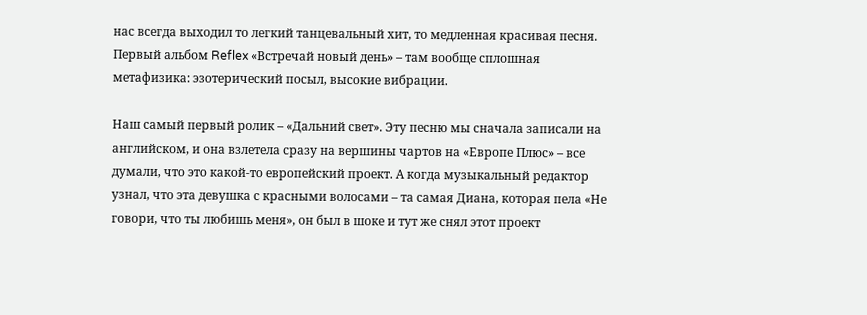нас всегда выходил то легкий танцевальный хит, то медленная красивая песня. Первый альбом Reflex «Встречай новый день» – там вообще сплошная метафизика: эзотерический посыл, высокие вибрации.

Наш самый первый ролик – «Дальний свет». Эту песню мы сначала записали на английском, и она взлетела сразу на вершины чартов на «Европе Плюс» – все думали, что это какой-то европейский проект. А когда музыкальный редактор узнал, что эта девушка с красными волосами – та самая Диана, которая пела «Не говори, что ты любишь меня», он был в шоке и тут же снял этот проект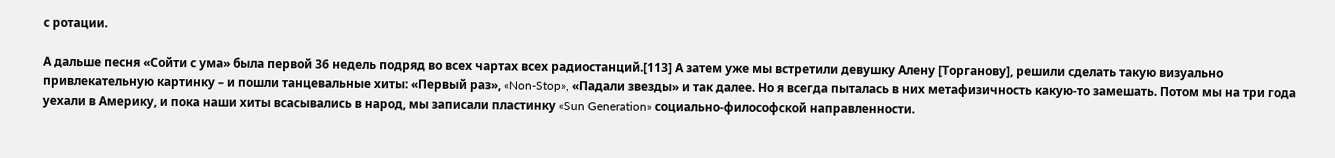с ротации.

А дальше песня «Сойти с ума» была первой 36 недель подряд во всех чартах всех радиостанций.[113] А затем уже мы встретили девушку Алену [Торганову], решили сделать такую визуально привлекательную картинку – и пошли танцевальные хиты: «Первый раз», «Non-Stop», «Падали звезды» и так далее. Но я всегда пыталась в них метафизичность какую-то замешать. Потом мы на три года уехали в Америку, и пока наши хиты всасывались в народ, мы записали пластинку «Sun Generation» социально-философской направленности.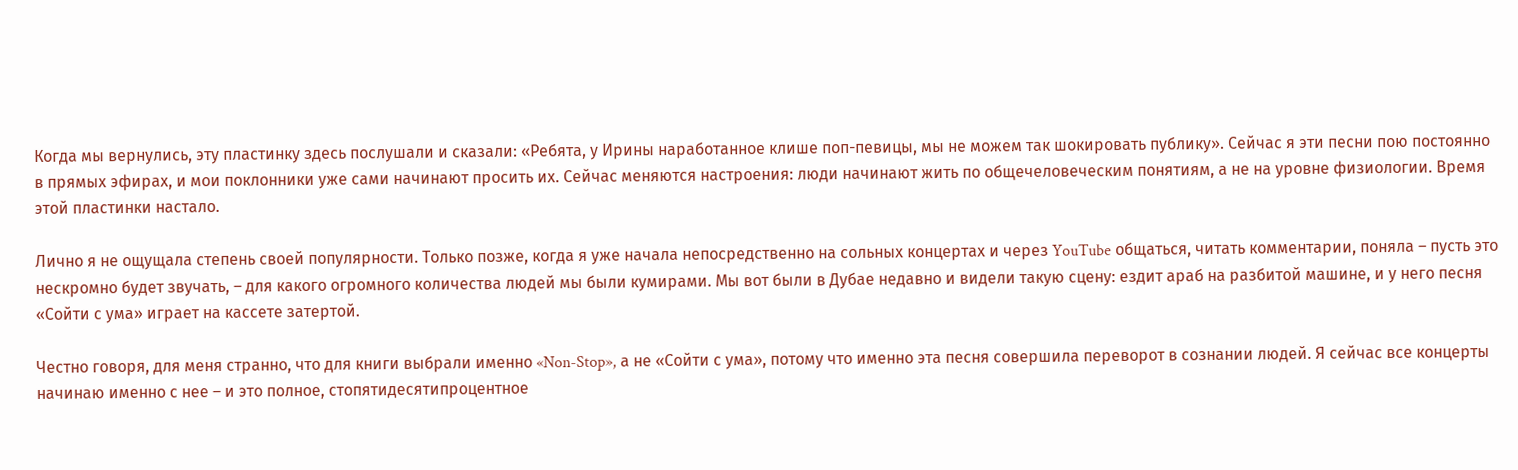Когда мы вернулись, эту пластинку здесь послушали и сказали: «Ребята, у Ирины наработанное клише поп-певицы, мы не можем так шокировать публику». Сейчас я эти песни пою постоянно в прямых эфирах, и мои поклонники уже сами начинают просить их. Сейчас меняются настроения: люди начинают жить по общечеловеческим понятиям, а не на уровне физиологии. Время этой пластинки настало.

Лично я не ощущала степень своей популярности. Только позже, когда я уже начала непосредственно на сольных концертах и через YouTube общаться, читать комментарии, поняла – пусть это нескромно будет звучать, – для какого огромного количества людей мы были кумирами. Мы вот были в Дубае недавно и видели такую сцену: ездит араб на разбитой машине, и у него песня «Сойти с ума» играет на кассете затертой.

Честно говоря, для меня странно, что для книги выбрали именно «Non-Stop», а не «Сойти с ума», потому что именно эта песня совершила переворот в сознании людей. Я сейчас все концерты начинаю именно с нее – и это полное, стопятидесятипроцентное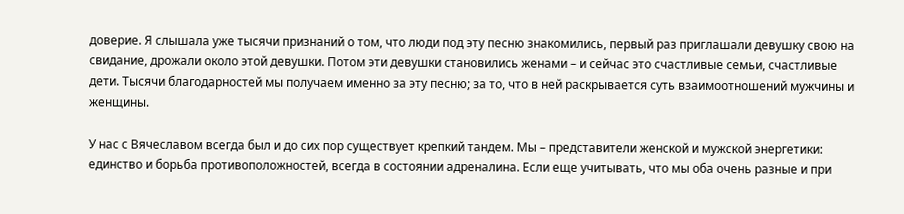доверие. Я слышала уже тысячи признаний о том, что люди под эту песню знакомились, первый раз приглашали девушку свою на свидание, дрожали около этой девушки. Потом эти девушки становились женами – и сейчас это счастливые семьи, счастливые дети. Тысячи благодарностей мы получаем именно за эту песню; за то, что в ней раскрывается суть взаимоотношений мужчины и женщины.

У нас с Вячеславом всегда был и до сих пор существует крепкий тандем. Мы – представители женской и мужской энергетики: единство и борьба противоположностей, всегда в состоянии адреналина. Если еще учитывать, что мы оба очень разные и при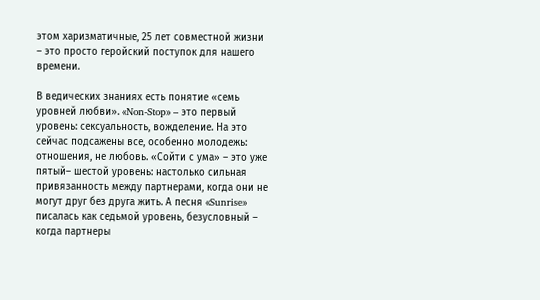этом харизматичные, 25 лет совместной жизни – это просто геройский поступок для нашего времени.

В ведических знаниях есть понятие «семь уровней любви». «Non-Stop» – это первый уровень: сексуальность, вожделение. На это сейчас подсажены все, особенно молодежь: отношения, не любовь. «Сойти с ума» – это уже пятый– шестой уровень: настолько сильная привязанность между партнерами, когда они не могут друг без друга жить. А песня «Sunrise» писалась как седьмой уровень, безусловный – когда партнеры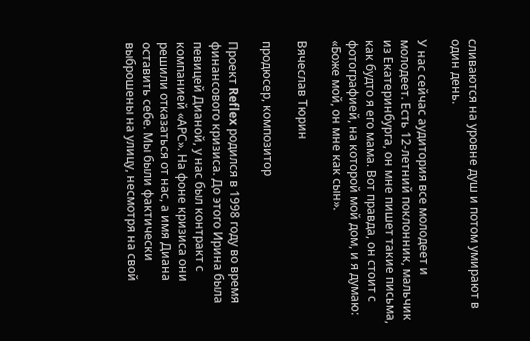сливаются на уровне душ и потом умирают в один день.

У нас сейчас аудитория все молодеет и молодеет. Есть 12-летний поклонник, мальчик из Екатеринбурга, он мне пишет такие письма, как будто я его мама. Вот правда, он стоит с фотографией, на которой мой дом, и я думаю: «Боже мой, он мне как сын».

Вячеслав Тюрин

продюсер, композитор

Проект Reflex родился в 1998 году во время финансового кризиса. До этого Ирина была певицей Дианой, у нас был контракт с компанией «АРС». На фоне кризиса они решили отказаться от нас, а имя Диана оставить себе. Мы были фактически выброшены на улицу, несмотря на свой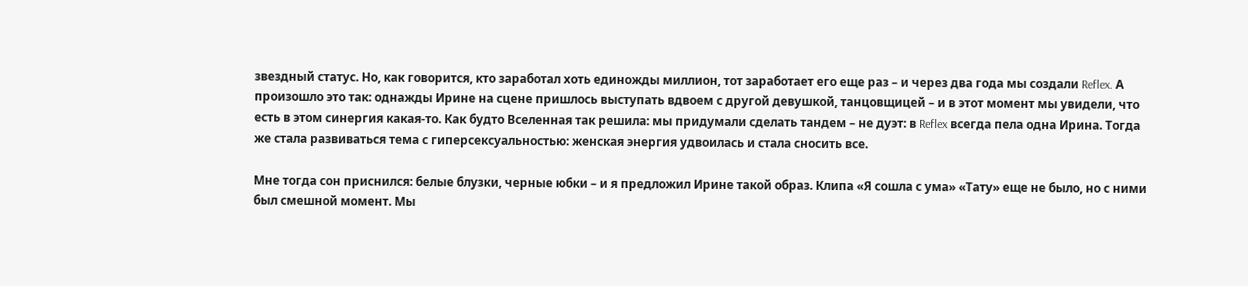звездный статус. Но, как говорится, кто заработал хоть единожды миллион, тот заработает его еще раз – и через два года мы создали Reflex. А произошло это так: однажды Ирине на сцене пришлось выступать вдвоем с другой девушкой, танцовщицей – и в этот момент мы увидели, что есть в этом синергия какая-то. Как будто Вселенная так решила: мы придумали сделать тандем – не дуэт: в Reflex всегда пела одна Ирина. Тогда же стала развиваться тема с гиперсексуальностью: женская энергия удвоилась и стала сносить все.

Мне тогда сон приснился: белые блузки, черные юбки – и я предложил Ирине такой образ. Клипа «Я сошла с ума» «Тату» еще не было, но с ними был смешной момент. Мы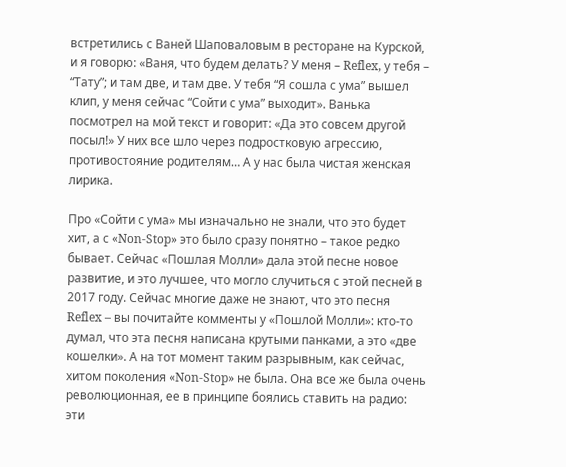встретились с Ваней Шаповаловым в ресторане на Курской, и я говорю: «Ваня, что будем делать? У меня – Reflex, у тебя – “Тату”; и там две, и там две. У тебя “Я сошла с ума” вышел клип, у меня сейчас “Сойти с ума” выходит». Ванька посмотрел на мой текст и говорит: «Да это совсем другой посыл!» У них все шло через подростковую агрессию, противостояние родителям… А у нас была чистая женская лирика.

Про «Сойти с ума» мы изначально не знали, что это будет хит, а с «Non-Stop» это было сразу понятно – такое редко бывает. Сейчас «Пошлая Молли» дала этой песне новое развитие, и это лучшее, что могло случиться с этой песней в 2017 году. Сейчас многие даже не знают, что это песня Reflex – вы почитайте комменты у «Пошлой Молли»: кто-то думал, что эта песня написана крутыми панками, а это «две кошелки». А на тот момент таким разрывным, как сейчас, хитом поколения «Non-Stop» не была. Она все же была очень революционная, ее в принципе боялись ставить на радио: эти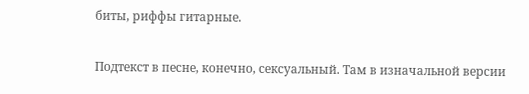биты, риффы гитарные.

Подтекст в песне, конечно, сексуальный. Там в изначальной версии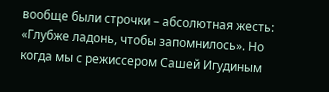вообще были строчки – абсолютная жесть: «Глубже ладонь, чтобы запомнилось». Но когда мы с режиссером Сашей Игудиным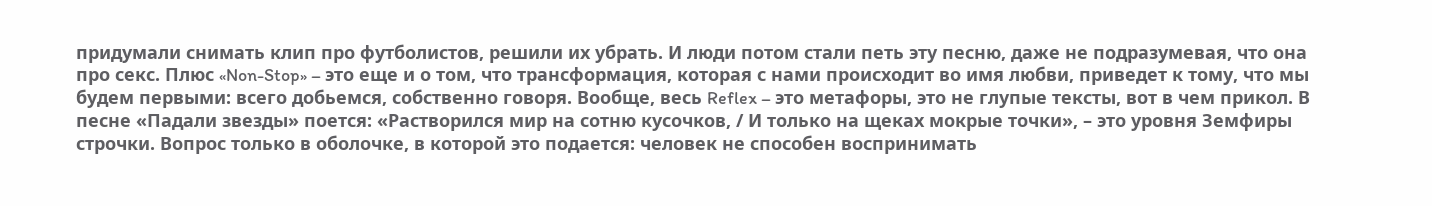придумали снимать клип про футболистов, решили их убрать. И люди потом стали петь эту песню, даже не подразумевая, что она про секс. Плюс «Non-Stop» – это еще и о том, что трансформация, которая с нами происходит во имя любви, приведет к тому, что мы будем первыми: всего добьемся, собственно говоря. Вообще, весь Reflex – это метафоры, это не глупые тексты, вот в чем прикол. В песне «Падали звезды» поется: «Растворился мир на сотню кусочков, / И только на щеках мокрые точки», – это уровня Земфиры строчки. Вопрос только в оболочке, в которой это подается: человек не способен воспринимать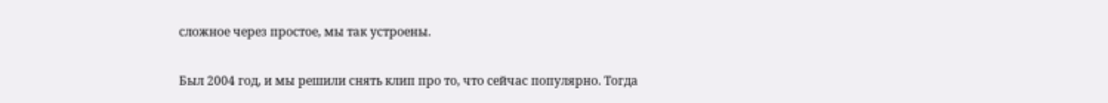сложное через простое, мы так устроены.

Был 2004 год, и мы решили снять клип про то, что сейчас популярно. Тогда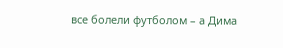все болели футболом – а Дима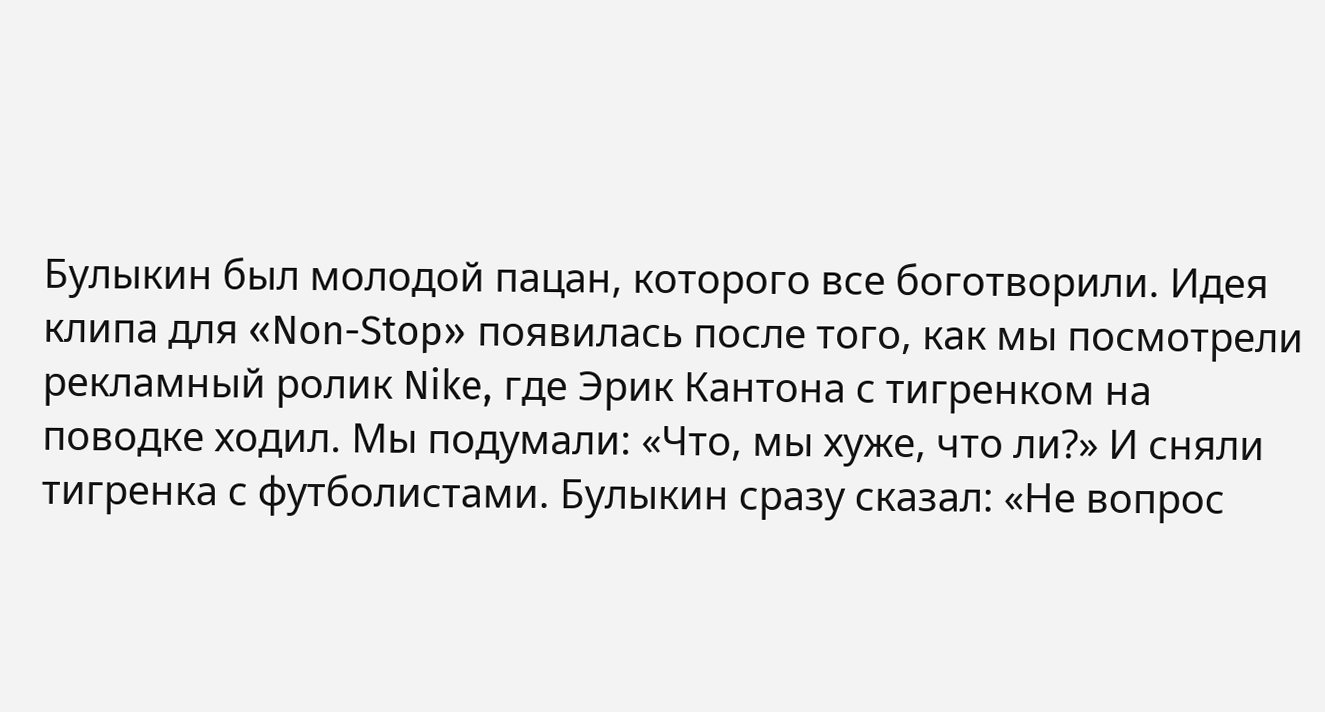Булыкин был молодой пацан, которого все боготворили. Идея клипа для «Non-Stop» появилась после того, как мы посмотрели рекламный ролик Nike, где Эрик Кантона с тигренком на поводке ходил. Мы подумали: «Что, мы хуже, что ли?» И сняли тигренка с футболистами. Булыкин сразу сказал: «Не вопрос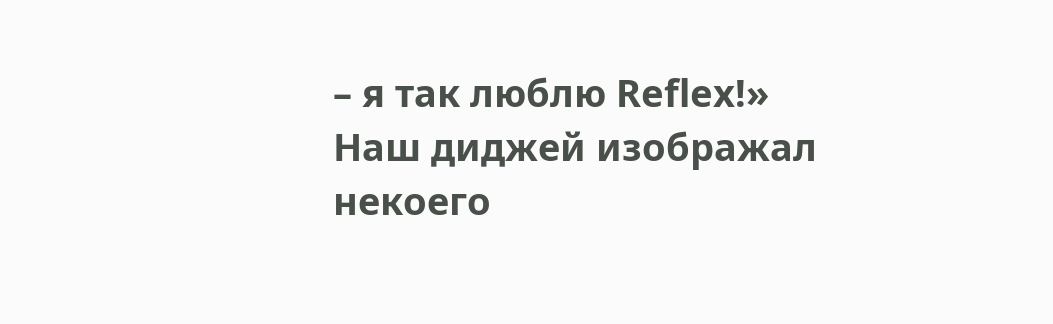– я так люблю Reflex!» Наш диджей изображал некоего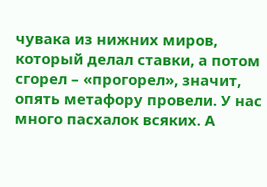чувака из нижних миров, который делал ставки, а потом сгорел – «прогорел», значит, опять метафору провели. У нас много пасхалок всяких. А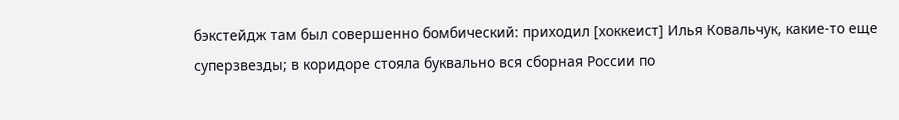бэкстейдж там был совершенно бомбический: приходил [хоккеист] Илья Ковальчук, какие-то еще суперзвезды; в коридоре стояла буквально вся сборная России по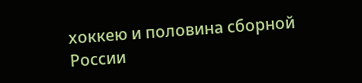хоккею и половина сборной России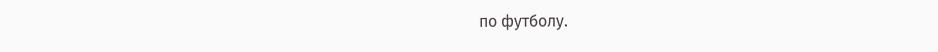по футболу.